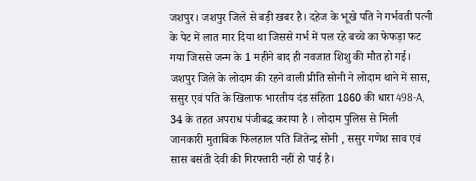जशपुर। जशपुर जिले से बड़ी खबर है। दहेज के भूखे पति ने गर्भवती पत्नी के पेट में लात मार दिया था जिससे गर्भ में पल रहे बच्चे का फेफड़ा फट गया जिससे जन्म के 1 महीने बाद ही नवजात शिशु की मौत हो गई। जशपुर जिले के लोदाम की रहने वाली प्रीति सोनी ने लोदाम थाने में सास, ससुर एवं पति के खिलाफ भारतीय दंड संहिता 1860 की धारा 498-A, 34 के तहत अपराध पंजीबद्ध कराया है । लोदाम पुलिस से मिली जानकारी मुताबिक फिलहाल पति जितेन्द्र सोनी , ससुर गणेश साव एवं सास बसंती देवी की गिरफ्तारी नहीं हो पाई है।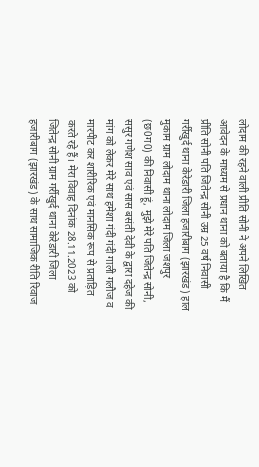लोदाम की रहने वाली प्रीति सोनी ने अपने लिखित आवेदन के माध्यम से प्रधान थाना को बताया है कि मैं प्रीति सोनी पति जितेन्द्र सोनी उम्र 25 वर्ष निवासी गर्रीखुर्द थाना केरेडारी जिला हजारीबाग (झारखंड) हाल मुकाम ग्राम लोदाम थाना लोदाम जिला जशपुर (छ0ग0) की निवासी हूं, मुझे मेरे पति जितेन्द्र सोनी, ससुर गणेश साव एवं सास बसंती देवी के द्वारा दहेज की मांग को लेकर मेरे साथ हमेशा गंदी गंदी गाली गलौज व मारपीट कर शारीरिक एवं मानसिक रूप से प्रताड़ित करते रहे हैं। मेरा विवाह दिनांक 28.11.2023 को जितेन्द्र सोनी ग्राम गर्रीखुर्द थाना केरेडारी जिला हजारीबाग (झारखंड) के साथ सामाजिक रीति रिवाज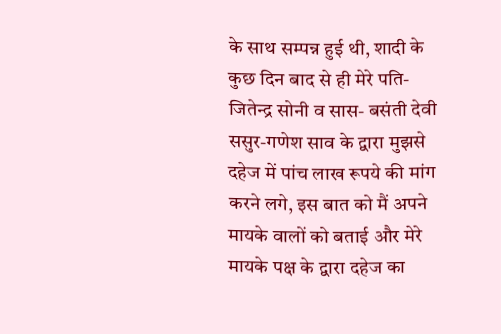के साथ सम्पन्न हुई थी, शादी के कुछ दिन बाद से ही मेरे पति- जितेन्द्र सोनी व सास- बसंती देवी ससुर-गणेश साव के द्वारा मुझसे दहेज में पांच लाख रूपये की मांग करने लगे, इस बात को मैं अपने मायके वालों को बताई और मेरे मायके पक्ष के द्वारा दहेज का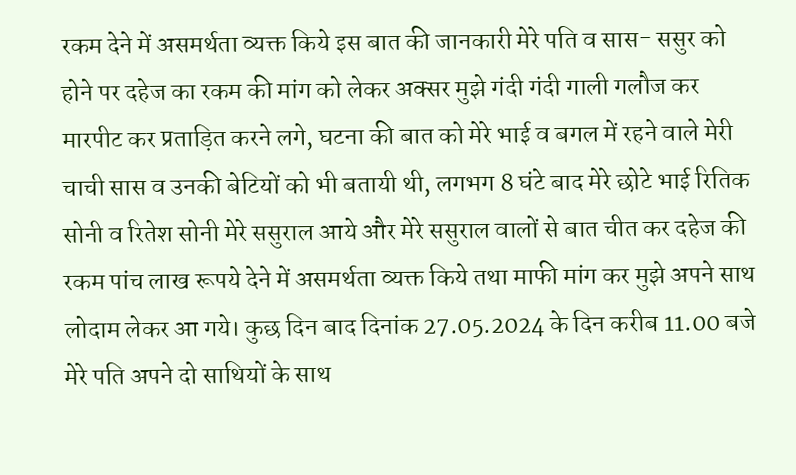रकम देने में असमर्थता व्यक्त किये इस बात की जानकारी मेरे पति व सास- ससुर को होने पर दहेज का रकम की मांग को लेकर अक्सर मुझे गंदी गंदी गाली गलौज कर मारपीट कर प्रताड़ित करने लगे, घटना की बात को मेरे भाई व बगल में रहने वाले मेरी चाची सास व उनकी बेटियों को भी बतायी थी, लगभग 8 घंटे बाद मेरे छोटे भाई रितिक सोनी व रितेश सोनी मेरे ससुराल आये और मेरे ससुराल वालों से बात चीत कर दहेज की रकम पांच लाख रूपये देने में असमर्थता व्यक्त किये तथा माफी मांग कर मुझे अपने साथ लोदाम लेकर आ गये। कुछ दिन बाद दिनांक 27.05.2024 के दिन करीब 11.00 बजे मेरे पति अपने दो साथियों के साथ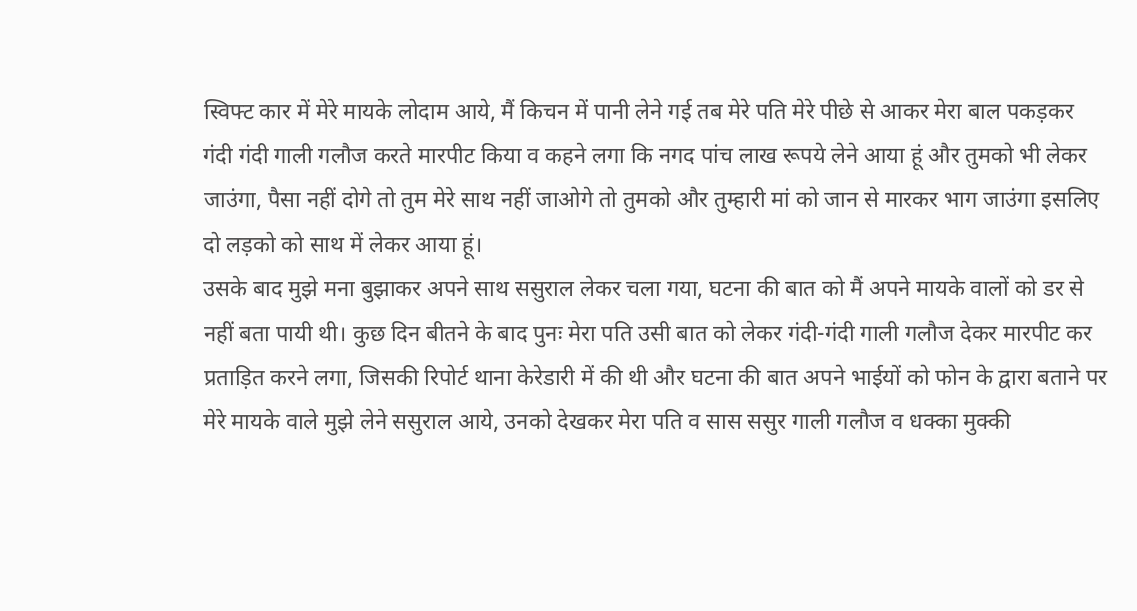स्विफ्ट कार में मेरे मायके लोदाम आये, मैं किचन में पानी लेने गई तब मेरे पति मेरे पीछे से आकर मेरा बाल पकड़कर गंदी गंदी गाली गलौज करते मारपीट किया व कहने लगा कि नगद पांच लाख रूपये लेने आया हूं और तुमको भी लेकर जाउंगा, पैसा नहीं दोगे तो तुम मेरे साथ नहीं जाओगे तो तुमको और तुम्हारी मां को जान से मारकर भाग जाउंगा इसलिए दो लड़को को साथ में लेकर आया हूं।
उसके बाद मुझे मना बुझाकर अपने साथ ससुराल लेकर चला गया, घटना की बात को मैं अपने मायके वालों को डर से नहीं बता पायी थी। कुछ दिन बीतने के बाद पुनः मेरा पति उसी बात को लेकर गंदी-गंदी गाली गलौज देकर मारपीट कर प्रताड़ित करने लगा, जिसकी रिपोर्ट थाना केरेडारी में की थी और घटना की बात अपने भाईयों को फोन के द्वारा बताने पर मेरे मायके वाले मुझे लेने ससुराल आये, उनको देखकर मेरा पति व सास ससुर गाली गलौज व धक्का मुक्की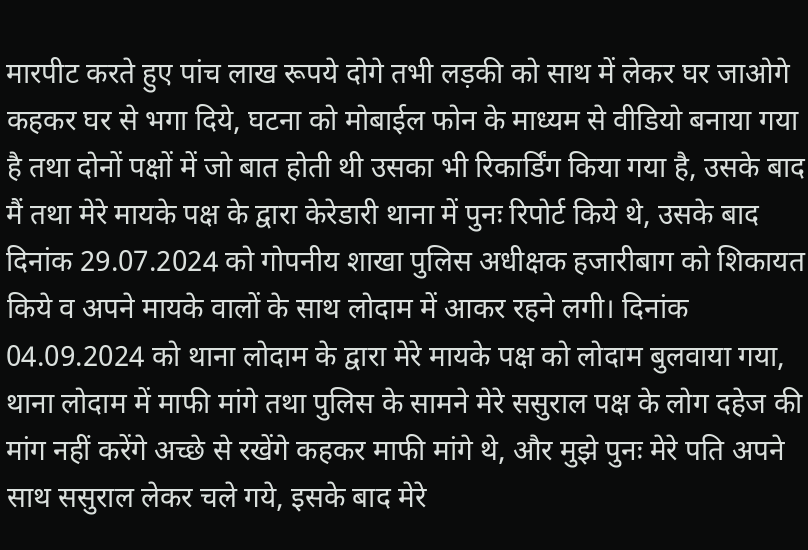मारपीट करते हुए पांच लाख रूपये दोगे तभी लड़की को साथ में लेकर घर जाओगे कहकर घर से भगा दिये, घटना को मोबाईल फोन के माध्यम से वीडियो बनाया गया है तथा दोनों पक्षों में जो बात होती थी उसका भी रिकार्डिंग किया गया है, उसके बाद मैं तथा मेरे मायके पक्ष के द्वारा केरेडारी थाना में पुनः रिपोर्ट किये थे, उसके बाद दिनांक 29.07.2024 को गोपनीय शाखा पुलिस अधीक्षक हजारीबाग को शिकायत किये व अपने मायके वालों के साथ लोदाम में आकर रहने लगी। दिनांक 04.09.2024 को थाना लोदाम के द्वारा मेरे मायके पक्ष को लोदाम बुलवाया गया, थाना लोदाम में माफी मांगे तथा पुलिस के सामने मेरे ससुराल पक्ष के लोग दहेज की मांग नहीं करेंगे अच्छे से रखेंगे कहकर माफी मांगे थे, और मुझे पुनः मेरे पति अपने साथ ससुराल लेकर चले गये, इसके बाद मेरे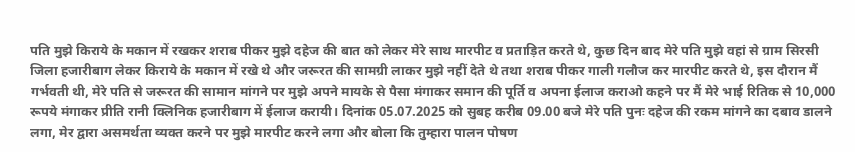पति मुझे किराये के मकान में रखकर शराब पीकर मुझे दहेज की बात को लेकर मेरे साथ मारपीट व प्रताड़ित करते थे, कुछ दिन बाद मेरे पति मुझे वहां से ग्राम सिरसी जिला हजारीबाग लेकर किराये के मकान में रखे थे और जरूरत की सामग्री लाकर मुझे नहीं देते थे तथा शराब पीकर गाली गलौज कर मारपीट करते थे, इस दौरान मैं गर्भवती थी, मेरे पति से जरूरत की सामान मांगने पर मुझे अपने मायके से पैसा मंगाकर समान की पूर्ति व अपना ईलाज कराओ कहने पर मैं मेरे भाई रितिक से 10,000 रूपये मंगाकर प्रीति रानी क्लिनिक हजारीबाग में ईलाज करायी। दिनांक 05.07.2025 को सुबह करीब 09.00 बजे मेरे पति पुनः दहेज की रकम मांगने का दबाव डालने लगा, मेर द्वारा असमर्थता व्यक्त करने पर मुझे मारपीट करने लगा और बोला कि तुम्हारा पालन पोषण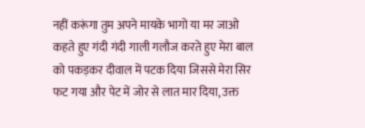नहीं करूंगा तुम अपने मायके भागो या मर जाओ कहते हुए गंदी गंदी गाली गलौज करते हुए मेरा बाल को पकड़कर दीवाल में पटक दिया जिससे मेरा सिर फट गया और पेट में जोर से लात मार दिया, उक्त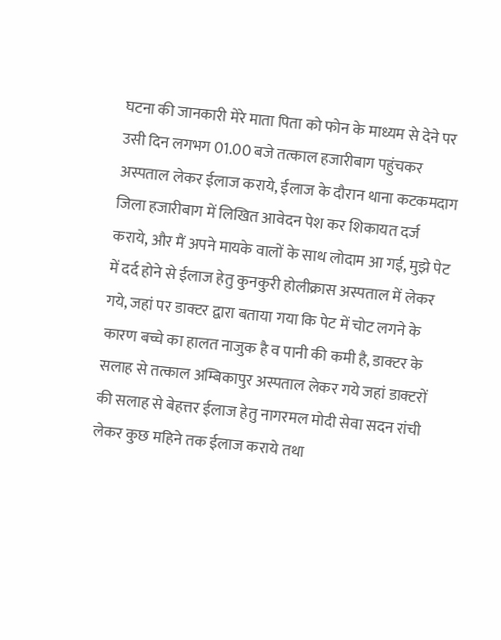घटना की जानकारी मेरे माता पिता को फोन के माध्यम से देने पर उसी दिन लगभग 01.00 बजे तत्काल हजारीबाग पहुंचकर अस्पताल लेकर ईलाज कराये, ईलाज के दौरान थाना कटकमदाग जिला हजारीबाग में लिखित आवेदन पेश कर शिकायत दर्ज कराये, और मैं अपने मायके वालों के साथ लोदाम आ गई, मुझे पेट में दर्द होने से ईलाज हेतु कुनकुरी होलीक्रास अस्पताल में लेकर गये, जहां पर डाक्टर द्वारा बताया गया कि पेट में चोट लगने के कारण बच्चे का हालत नाजुक है व पानी की कमी है, डाक्टर के सलाह से तत्काल अम्बिकापुर अस्पताल लेकर गये जहां डाक्टरों की सलाह से बेहत्तर ईलाज हेतु नागरमल मोदी सेवा सदन रांची लेकर कुछ महिने तक ईलाज कराये तथा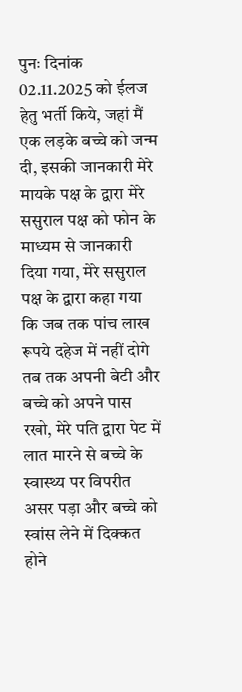पुनः दिनांक 02.11.2025 को ईलज हेतु भर्ती किये, जहां मैं एक लड़के बच्चे को जन्म दी, इसकी जानकारी मेरे मायके पक्ष के द्वारा मेरे ससुराल पक्ष को फोन के माध्यम से जानकारी दिया गया, मेरे ससुराल पक्ष के द्वारा कहा गया कि जब तक पांच लाख रूपये दहेज में नहीं दोगे तब तक अपनी बेटी और बच्चे को अपने पास रखो, मेरे पति द्वारा पेट में लात मारने से बच्चे के स्वास्थ्य पर विपरीत असर पड़ा और बच्चे को स्वांस लेने में दिक्कत होने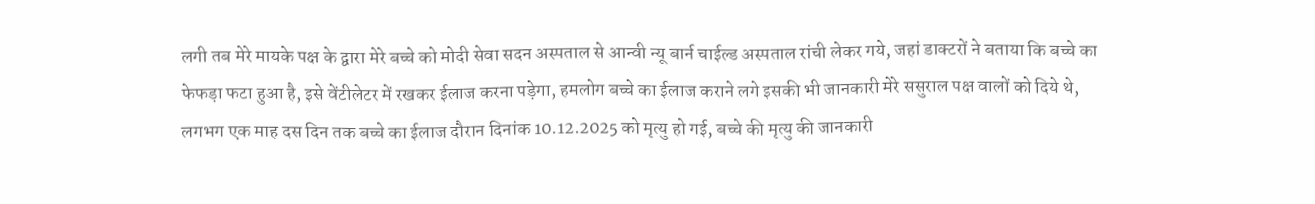लगी तब मेरे मायके पक्ष के द्वारा मेरे बच्चे को मोदी सेवा सदन अस्पताल से आन्वी न्यू बार्न चाईल्ड अस्पताल रांची लेकर गये, जहां डाक्टरों ने बताया कि बच्चे का फेफड़ा फटा हुआ है, इसे वेंटीलेटर में रखकर ईलाज करना पड़ेगा, हमलोग बच्चे का ईलाज कराने लगे इसकी भी जानकारी मेरे ससुराल पक्ष वालों को दिये थे, लगभग एक माह दस दिन तक बच्चे का ईलाज दौरान दिनांक 10.12.2025 को मृत्यु हो गई, बच्चे की मृत्यु की जानकारी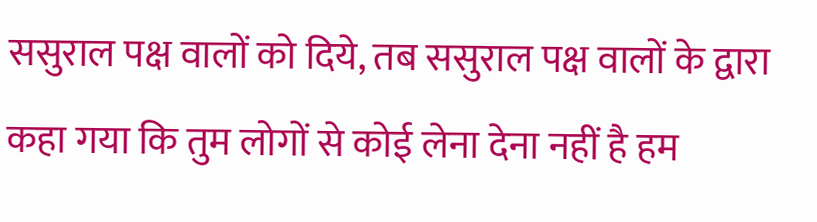ससुराल पक्ष वालों को दिये, तब ससुराल पक्ष वालों के द्वारा कहा गया कि तुम लोगों से कोई लेना देना नहीं है हम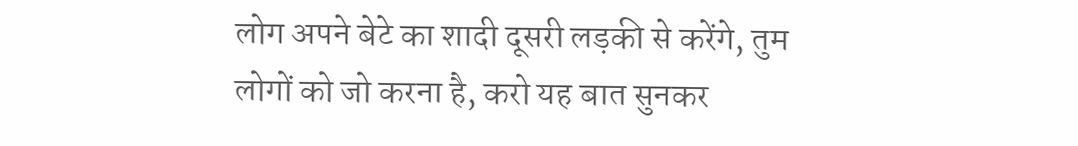लोग अपने बेटे का शादी दूसरी लड़की से करेंगे, तुम लोगों को जो करना है, करो यह बात सुनकर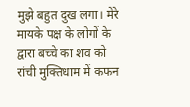मुझे बहुत दुख लगा। मेरे मायके पक्ष के लोगों के द्वारा बच्चे का शव को रांची मुक्तिधाम में कफन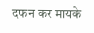दफन कर मायके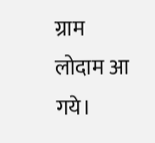ग्राम लोदाम आ गये।